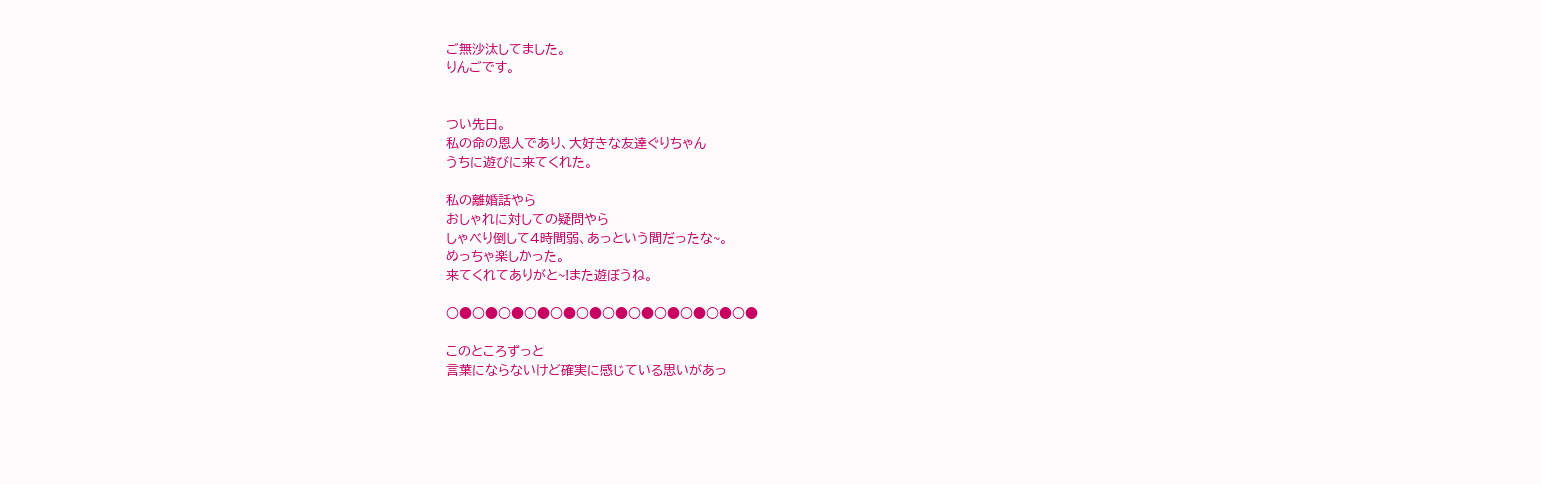ご無沙汰してました。
りんごです。


つい先日。
私の命の恩人であり、大好きな友達ぐりちゃん
うちに遊びに来てくれた。

私の離婚話やら
おしゃれに対しての疑問やら
しゃべり倒して4時間弱、あっという間だったな~。
めっちゃ楽しかった。
来てくれてありがと~!また遊ぼうね。

○●○●○●○●○●○●○●○●○●○●○●○●

このところずっと
言葉にならないけど確実に感じている思いがあっ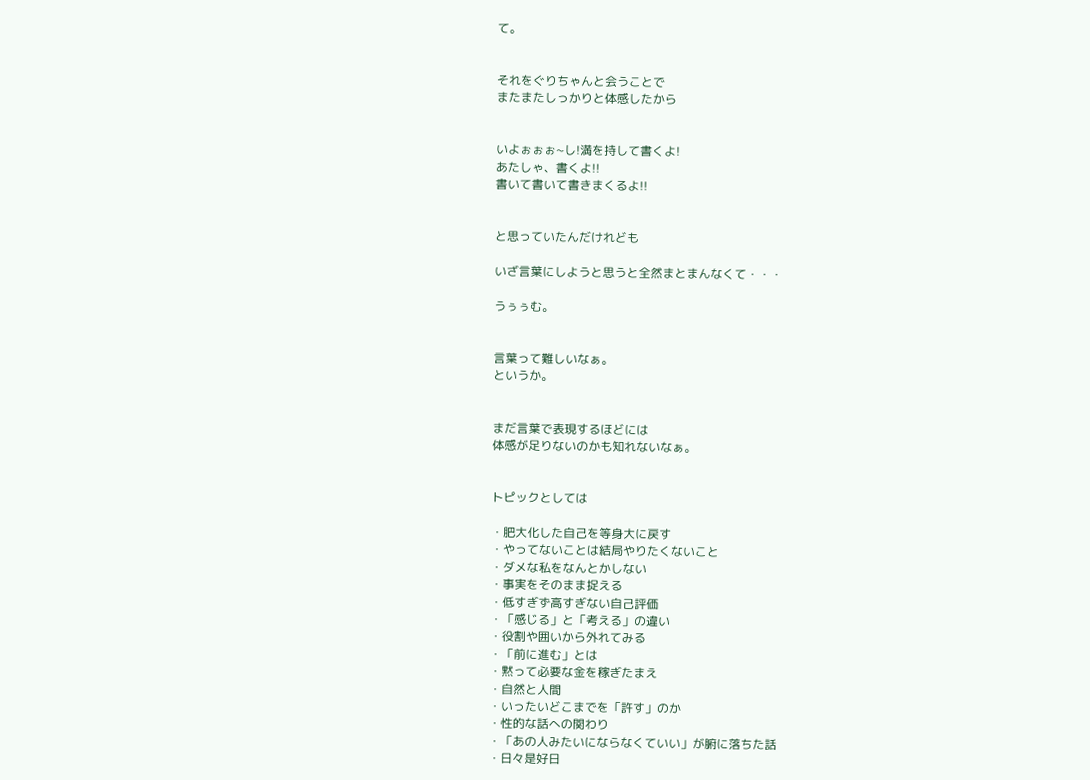て。


それをぐりちゃんと会うことで
またまたしっかりと体感したから


いよぉぉぉ~し!満を持して書くよ!
あたしゃ、書くよ!!
書いて書いて書きまくるよ!!


と思っていたんだけれども

いざ言葉にしようと思うと全然まとまんなくて・・・

うぅぅむ。


言葉って難しいなぁ。
というか。


まだ言葉で表現するほどには
体感が足りないのかも知れないなぁ。


トピックとしては

・肥大化した自己を等身大に戻す
・やってないことは結局やりたくないこと
・ダメな私をなんとかしない
・事実をそのまま捉える
・低すぎず高すぎない自己評価
・「感じる」と「考える」の違い
・役割や囲いから外れてみる
・「前に進む」とは
・黙って必要な金を稼ぎたまえ
・自然と人間
・いったいどこまでを「許す」のか
・性的な話への関わり
・「あの人みたいにならなくていい」が腑に落ちた話
・日々是好日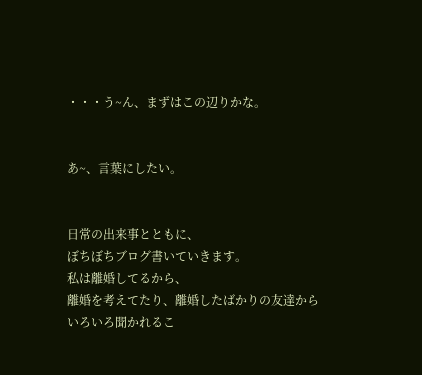・・・う~ん、まずはこの辺りかな。


あ~、言葉にしたい。


日常の出来事とともに、
ぼちぼちブログ書いていきます。
私は離婚してるから、
離婚を考えてたり、離婚したばかりの友達から
いろいろ聞かれるこ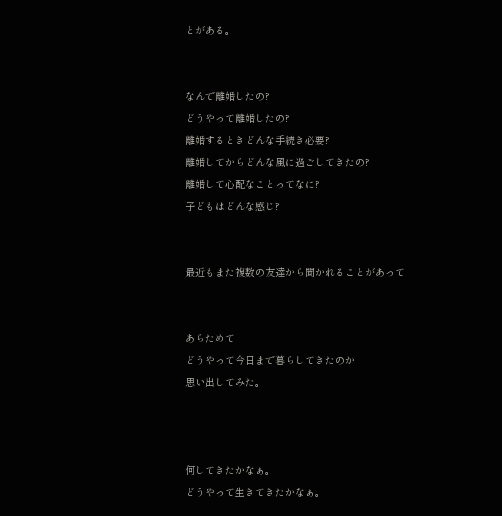とがある。


なんで離婚したの?
どうやって離婚したの?
離婚するときどんな手続き必要?
離婚してからどんな風に過ごしてきたの?
離婚して心配なことってなに?
子どもはどんな感じ?


最近もまた複数の友達から聞かれることがあって


あらためて
どうやって今日まで暮らしてきたのか
思い出してみた。



何してきたかなぁ。
どうやって生きてきたかなぁ。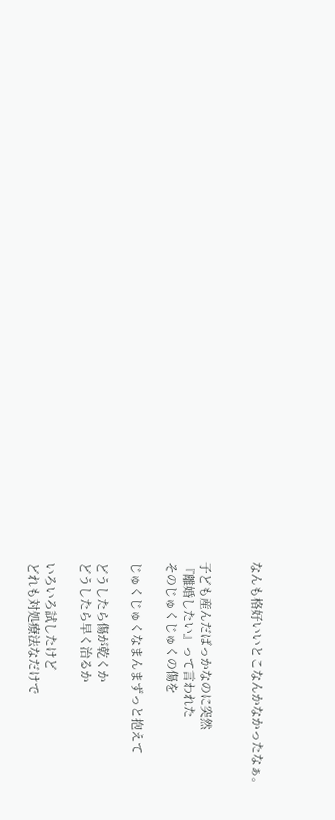なんも格好いいとこなんかなかったなぁ。


子ども産んだばっかなのに突然
『離婚したい』って言われた
そのじゅくじゅくの傷を

じゅくじゅくなまんまずっと抱えて

どうしたら傷が乾くか
どうしたら早く治るか

いろいろ試したけど
どれも対処療法なだけで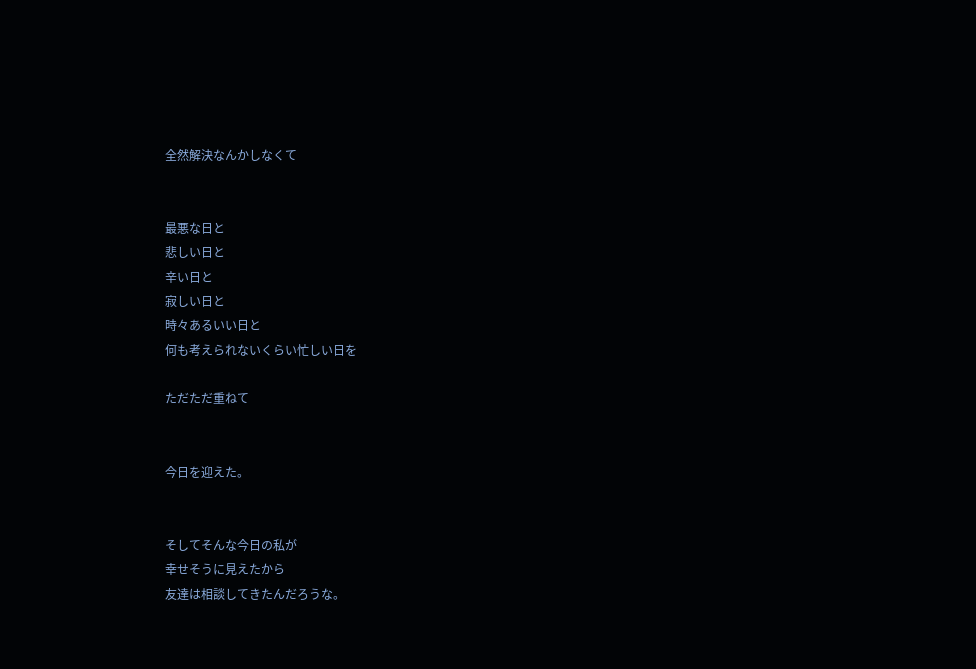全然解決なんかしなくて


最悪な日と
悲しい日と
辛い日と
寂しい日と
時々あるいい日と
何も考えられないくらい忙しい日を

ただただ重ねて


今日を迎えた。


そしてそんな今日の私が
幸せそうに見えたから
友達は相談してきたんだろうな。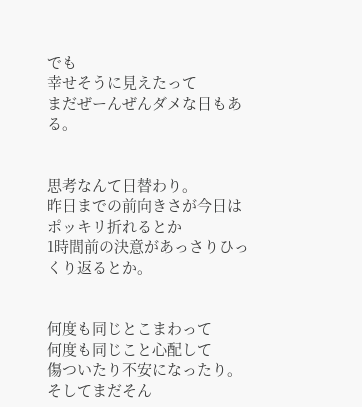でも
幸せそうに見えたって
まだぜーんぜんダメな日もある。


思考なんて日替わり。
昨日までの前向きさが今日はポッキリ折れるとか
1時間前の決意があっさりひっくり返るとか。


何度も同じとこまわって
何度も同じこと心配して
傷ついたり不安になったり。
そしてまだそん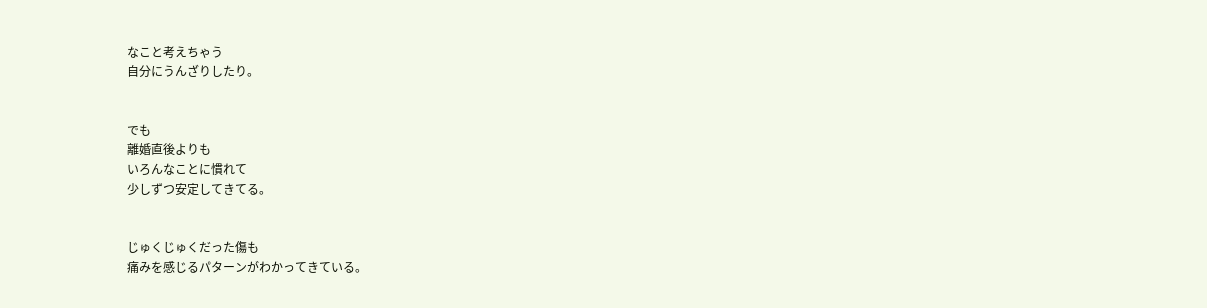なこと考えちゃう
自分にうんざりしたり。


でも
離婚直後よりも
いろんなことに慣れて
少しずつ安定してきてる。


じゅくじゅくだった傷も
痛みを感じるパターンがわかってきている。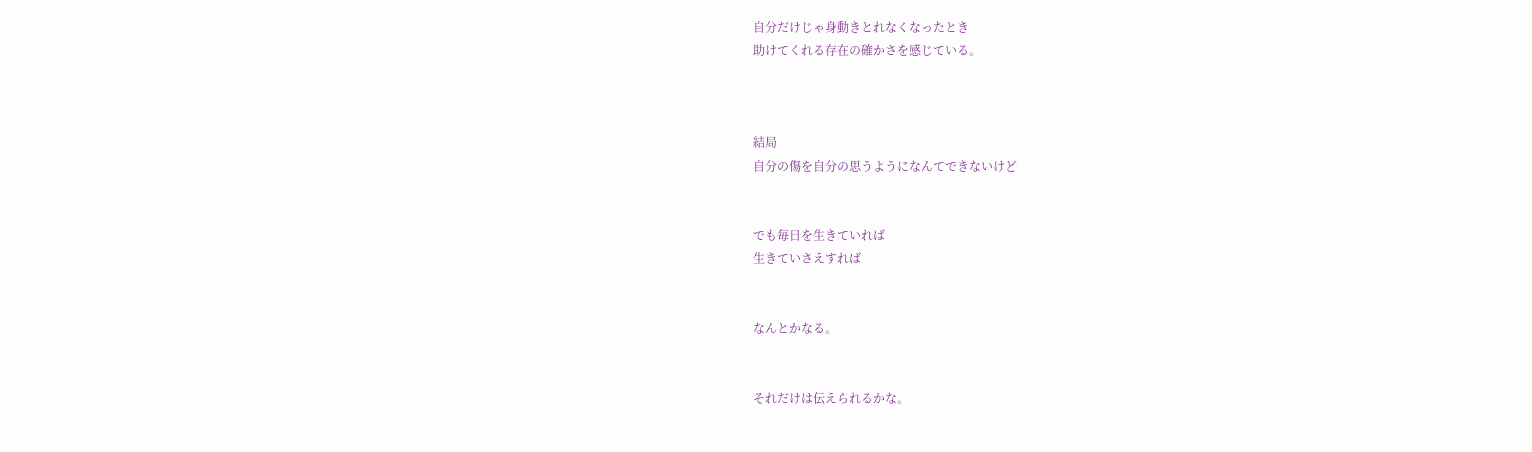自分だけじゃ身動きとれなくなったとき
助けてくれる存在の確かさを感じている。



結局
自分の傷を自分の思うようになんてできないけど


でも毎日を生きていれば
生きていさえすれば


なんとかなる。


それだけは伝えられるかな。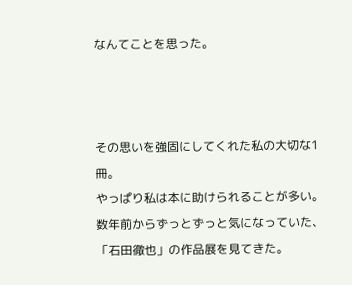なんてことを思った。



その思いを強固にしてくれた私の大切な1冊。
やっぱり私は本に助けられることが多い。
数年前からずっとずっと気になっていた、
「石田徹也」の作品展を見てきた。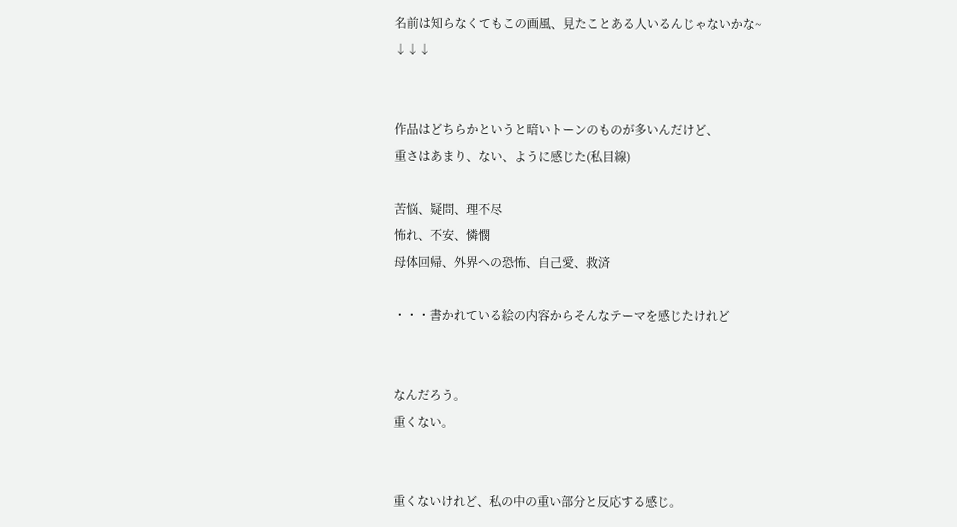名前は知らなくてもこの画風、見たことある人いるんじゃないかな~
↓↓↓


作品はどちらかというと暗いトーンのものが多いんだけど、
重さはあまり、ない、ように感じた(私目線)

苦悩、疑問、理不尽
怖れ、不安、憐憫
母体回帰、外界への恐怖、自己愛、救済

・・・書かれている絵の内容からそんなテーマを感じたけれど


なんだろう。
重くない。


重くないけれど、私の中の重い部分と反応する感じ。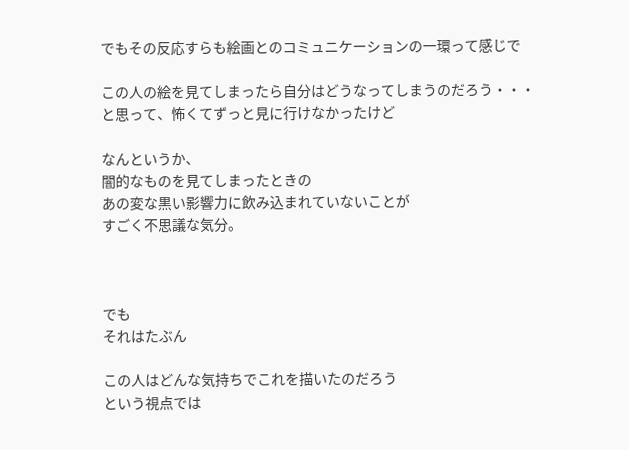でもその反応すらも絵画とのコミュニケーションの一環って感じで

この人の絵を見てしまったら自分はどうなってしまうのだろう・・・
と思って、怖くてずっと見に行けなかったけど

なんというか、
闇的なものを見てしまったときの
あの変な黒い影響力に飲み込まれていないことが
すごく不思議な気分。



でも
それはたぶん

この人はどんな気持ちでこれを描いたのだろう
という視点では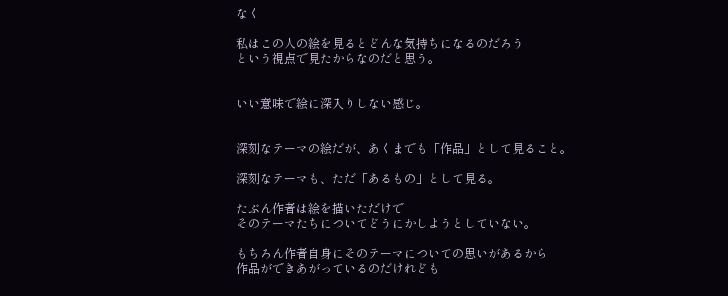なく

私はこの人の絵を見るとどんな気持ちになるのだろう
という視点で見たからなのだと思う。


いい意味で絵に深入りしない感じ。


深刻なテーマの絵だが、あくまでも「作品」として見ること。

深刻なテーマも、ただ「あるもの」として見る。

たぶん作者は絵を描いただけで
そのテーマたちについてどうにかしようとしていない。

もちろん作者自身にそのテーマについての思いがあるから
作品ができあがっているのだけれども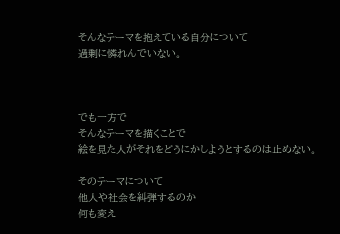そんなテーマを抱えている自分について
過剰に憐れんでいない。



でも一方で
そんなテーマを描くことで
絵を見た人がそれをどうにかしようとするのは止めない。

そのテーマについて
他人や社会を糾弾するのか
何も変え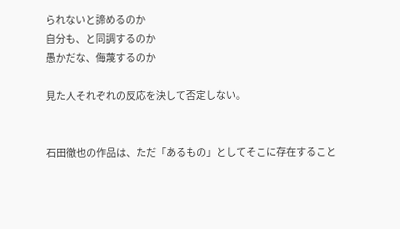られないと諦めるのか
自分も、と同調するのか
愚かだな、侮蔑するのか

見た人それぞれの反応を決して否定しない。


石田徹也の作品は、ただ「あるもの」としてそこに存在すること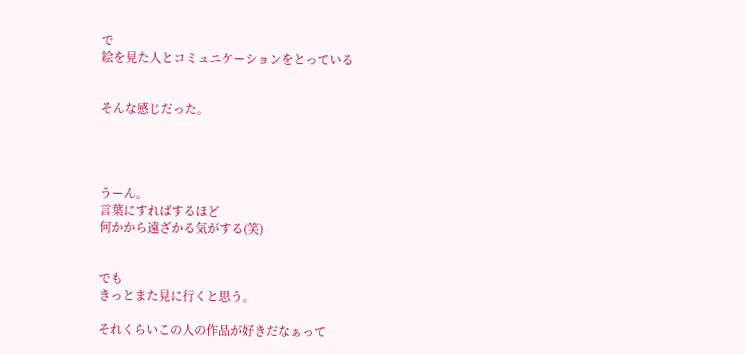で
絵を見た人とコミュニケーションをとっている


そんな感じだった。




うーん。
言葉にすればするほど
何かから遠ざかる気がする(笑)


でも
きっとまた見に行くと思う。

それくらいこの人の作品が好きだなぁって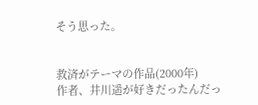そう思った。


救済がテーマの作品(2000年)
作者、井川遥が好きだったんだっ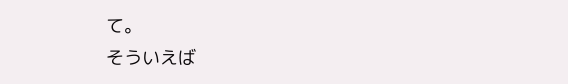て。
そういえば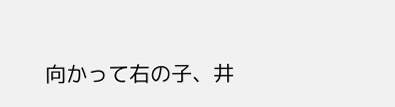向かって右の子、井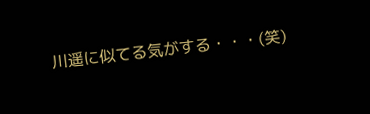川遥に似てる気がする・・・(笑)